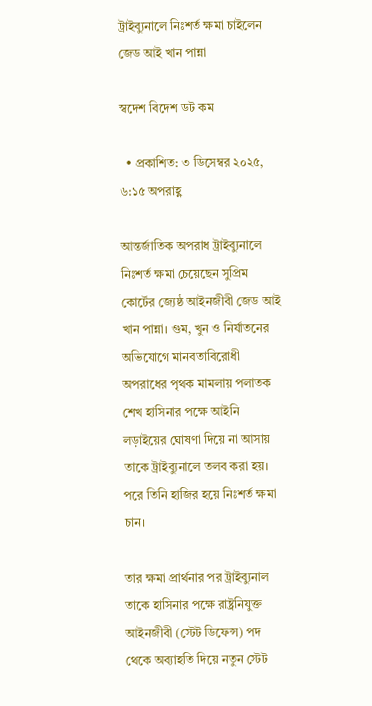ট্রাইব্যুনালে নিঃশর্ত ক্ষমা চাইলেন জেড আই খান পান্না

স্বদেশ বিদেশ ডট কম

  • প্রকাশিত: ৩ ডিসেম্বর ২০২৫, ৬:১৫ অপরাহ্ণ

আন্তর্জাতিক অপরাধ ট্রাইব্যুনালে নিঃশর্ত ক্ষমা চেয়েছেন সুপ্রিম কোর্টের জ্যেষ্ঠ আইনজীবী জেড আই খান পান্না। গুম, খুন ও নির্যাতনের অভিযোগে মানবতাবিরোধী অপরাধের পৃথক মামলায় পলাতক শেখ হাসিনার পক্ষে আইনি লড়াইয়ের ঘোষণা দিয়ে না আসায় তাকে ট্রাইব্যুনালে তলব করা হয়। পরে তিনি হাজির হয়ে নিঃশর্ত ক্ষমা চান।

তার ক্ষমা প্রার্থনার পর ট্রাইব্যুনাল তাকে হাসিনার পক্ষে রাষ্ট্রনিযুক্ত আইনজীবী (স্টেট ডিফেন্স) পদ থেকে অব্যাহতি দিয়ে নতুন স্টেট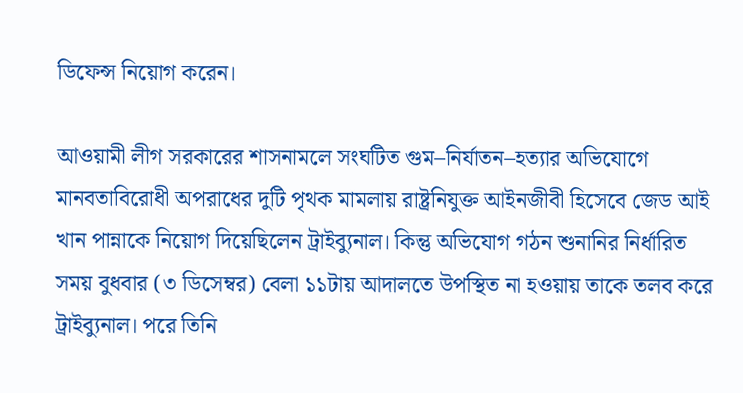ডিফেন্স নিয়োগ করেন।

আওয়ামী লীগ সরকারের শাসনামলে সংঘটিত গুম–নির্যাতন–হত্যার অভিযোগে মানবতাবিরোধী অপরাধের দুটি পৃথক মামলায় রাষ্ট্রনিযুক্ত আইনজীবী হিসেবে জেড আই খান পান্নাকে নিয়োগ দিয়েছিলেন ট্রাইব্যুনাল। কিন্তু অভিযোগ গঠন শুনানির নির্ধারিত সময় বুধবার (৩ ডিসেম্বর) বেলা ১১টায় আদালতে উপস্থিত না হওয়ায় তাকে তলব করে ট্রাইব্যুনাল। পরে তিনি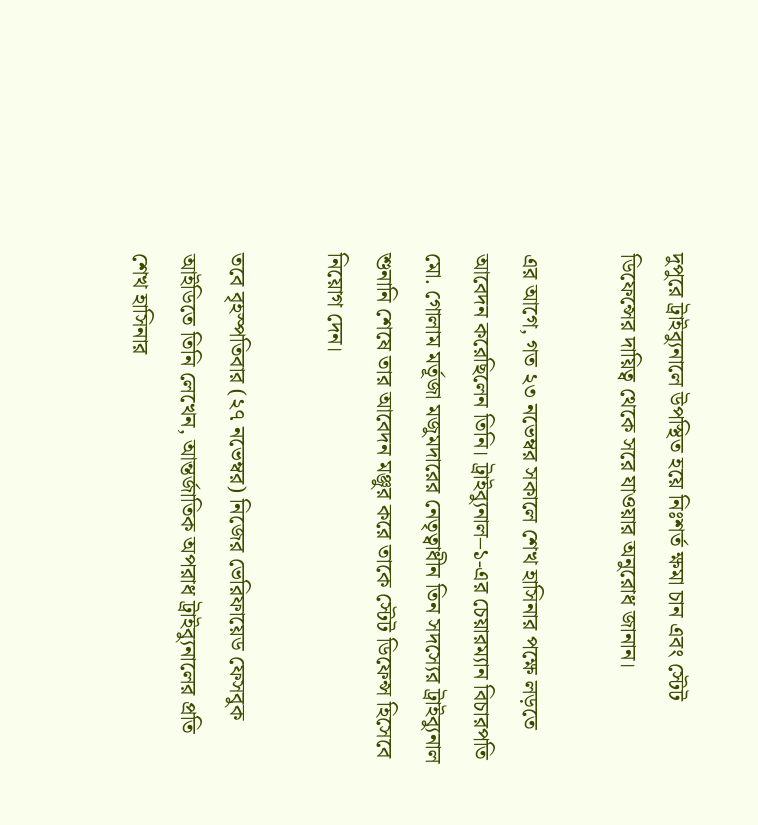দুপুরে ট্রাইব্যুনালে উপস্থিত হয়ে নিঃশর্ত ক্ষমা চান এবং স্টেট ডিফেন্সের দায়িত্ব থেকে সরে যাওয়ার অনুরোধ জানান।

এর আগে, গত ২৩ নভেম্বর সকালে শেখ হাসিনার পক্ষে লড়তে আবেদন করেছিলেন তিনি। ট্রাইব্যুনাল–১-এর চেয়ারম্যান বিচারপতি মো. গোলাম মর্তূজা মজুমদারের নেতৃত্বাধীন তিন সদস্যের ট্রাইব্যুনাল শুনানি শেষে তার আবেদন মঞ্জুর করে তাকে স্টেট ডিফেন্স হিসেবে নিয়োগ দেন।

তবে বৃহস্পতিবার (২৭ নভেম্বর) নিজের ভেরিফায়েড ফেসবুক আইডিতে তিনি লেখেন, আন্তর্জাতিক অপরাধ ট্রাইব্যুনালের প্রতি শেখ হাসিনার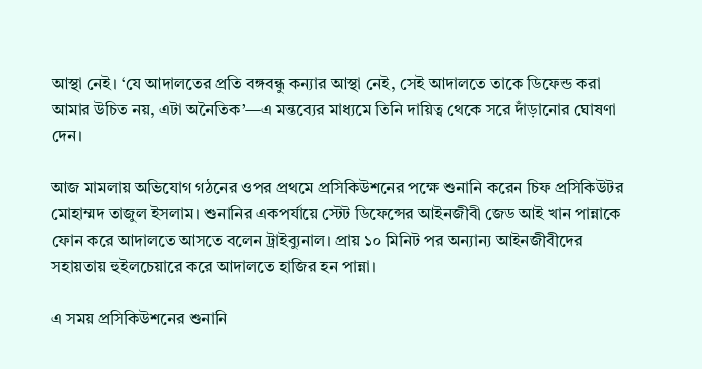আস্থা নেই। ‘যে আদালতের প্রতি বঙ্গবন্ধু কন্যার আস্থা নেই, সেই আদালতে তাকে ডিফেন্ড করা আমার উচিত নয়, এটা অনৈতিক’—এ মন্তব্যের মাধ্যমে তিনি দায়িত্ব থেকে সরে দাঁড়ানোর ঘোষণা দেন।

আজ মামলায় অভিযোগ গঠনের ওপর প্রথমে প্রসিকিউশনের পক্ষে শুনানি করেন চিফ প্রসিকিউটর মোহাম্মদ তাজুল ইসলাম। শুনানির একপর্যায়ে স্টেট ডিফেন্সের আইনজীবী জেড আই খান পান্নাকে ফোন করে আদালতে আসতে বলেন ট্রাইব্যুনাল। প্রায় ১০ মিনিট পর অন্যান্য আইনজীবীদের সহায়তায় হুইলচেয়ারে করে আদালতে হাজির হন পান্না।

এ সময় প্রসিকিউশনের শুনানি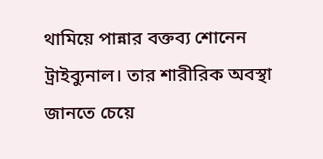থামিয়ে পান্নার বক্তব্য শোনেন ট্রাইব্যুনাল। তার শারীরিক অবস্থা জানতে চেয়ে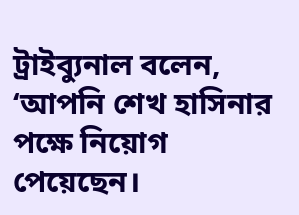ট্রাইব্যুনাল বলেন, ‘আপনি শেখ হাসিনার পক্ষে নিয়োগ পেয়েছেন।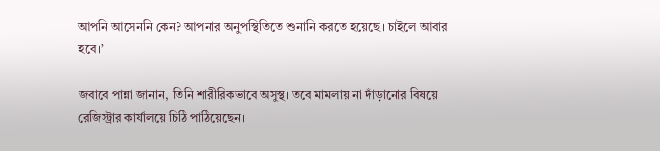আপনি আসেননি কেন? আপনার অনুপস্থিতিতে শুনানি করতে হয়েছে। চাইলে আবার হবে।’

জবাবে পান্না জানান, তিনি শারীরিকভাবে অসুস্থ। তবে মামলায় না দাঁড়ানোর বিষয়ে রেজিস্ট্রার কার্যালয়ে চিঠি পাঠিয়েছেন।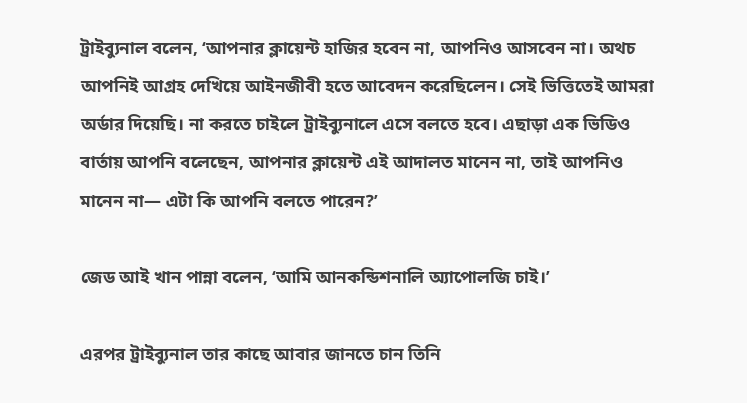ট্রাইব্যুনাল বলেন, ‘আপনার ক্লায়েন্ট হাজির হবেন না, আপনিও আসবেন না। অথচ আপনিই আগ্রহ দেখিয়ে আইনজীবী হতে আবেদন করেছিলেন। সেই ভিত্তিতেই আমরা অর্ডার দিয়েছি। না করতে চাইলে ট্রাইব্যুনালে এসে বলতে হবে। এছাড়া এক ভিডিও বার্তায় আপনি বলেছেন, আপনার ক্লায়েন্ট এই আদালত মানেন না, তাই আপনিও মানেন না— এটা কি আপনি বলতে পারেন?’

জেড আই খান পান্না বলেন, ‘আমি আনকন্ডিশনালি অ্যাপোলজি চাই।’

এরপর ট্রাইব্যুনাল তার কাছে আবার জানতে চান তিনি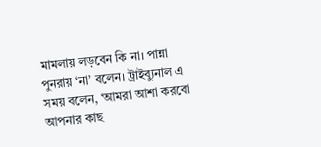মামলায় লড়বেন কি না। পান্না পুনরায় ‘না’ বলেন। ট্রাইব্যুনাল এ সময় বলেন, ‘আমরা আশা করবো আপনার কাছ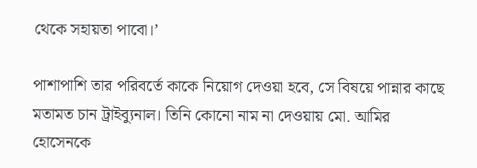থেকে সহায়তা পাবো।’

পাশাপাশি তার পরিবর্তে কাকে নিয়োগ দেওয়া হবে, সে বিষয়ে পান্নার কাছে মতামত চান ট্রাইব্যুনাল। তিনি কোনো নাম না দেওয়ায় মো. আমির হোসেনকে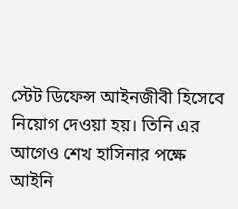স্টেট ডিফেন্স আইনজীবী হিসেবে নিয়োগ দেওয়া হয়। তিনি এর আগেও শেখ হাসিনার পক্ষে আইনি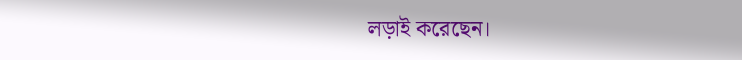লড়াই করেছেন।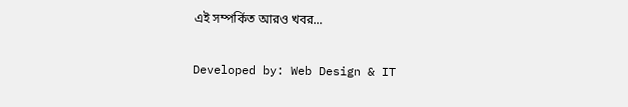এই সম্পর্কিত আরও খবর...

Developed by: Web Design & IT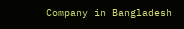Company in Bangladesh